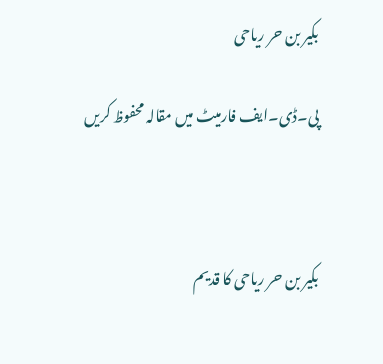بکیر بن حر ریاحی

پی۔ڈی۔ایف فارمیٹ میں مقالہ محفوظ کریں



بکیر بن حر ریاحی کا قدیم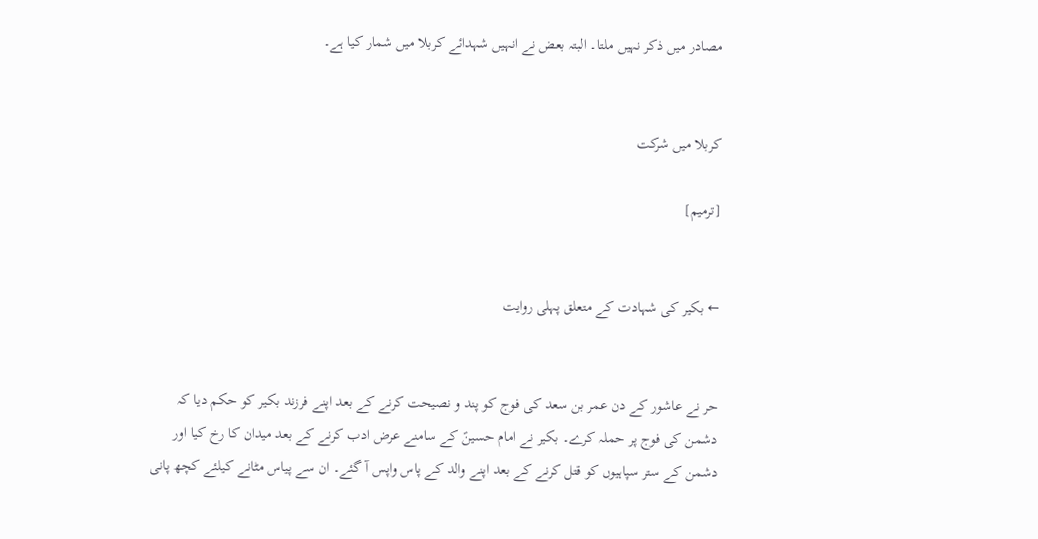مصادر میں ذکر نہیں ملتا۔ البتہ بعض نے انہیں شہدائے کربلا میں شمار کیا ہے۔


کربلا میں شرکت

[ترمیم]


← بکیر کی شہادت کے متعلق پہلی روایت


حر نے عاشور کے دن عمر بن سعد کی فوج کو پند و نصیحت کرنے کے بعد اپنے فرزند بکیر کو حکم دیا کہ دشمن کی فوج پر حملہ کرے۔ بکیر نے امام حسینؑ کے سامنے عرض ادب کرنے کے بعد میدان کا رخ کیا اور دشمن کے ستر سپاہیوں کو قتل کرنے کے بعد اپنے والد کے پاس واپس آ گئے۔ ان سے پیاس مٹانے کیلئے کچھ پانی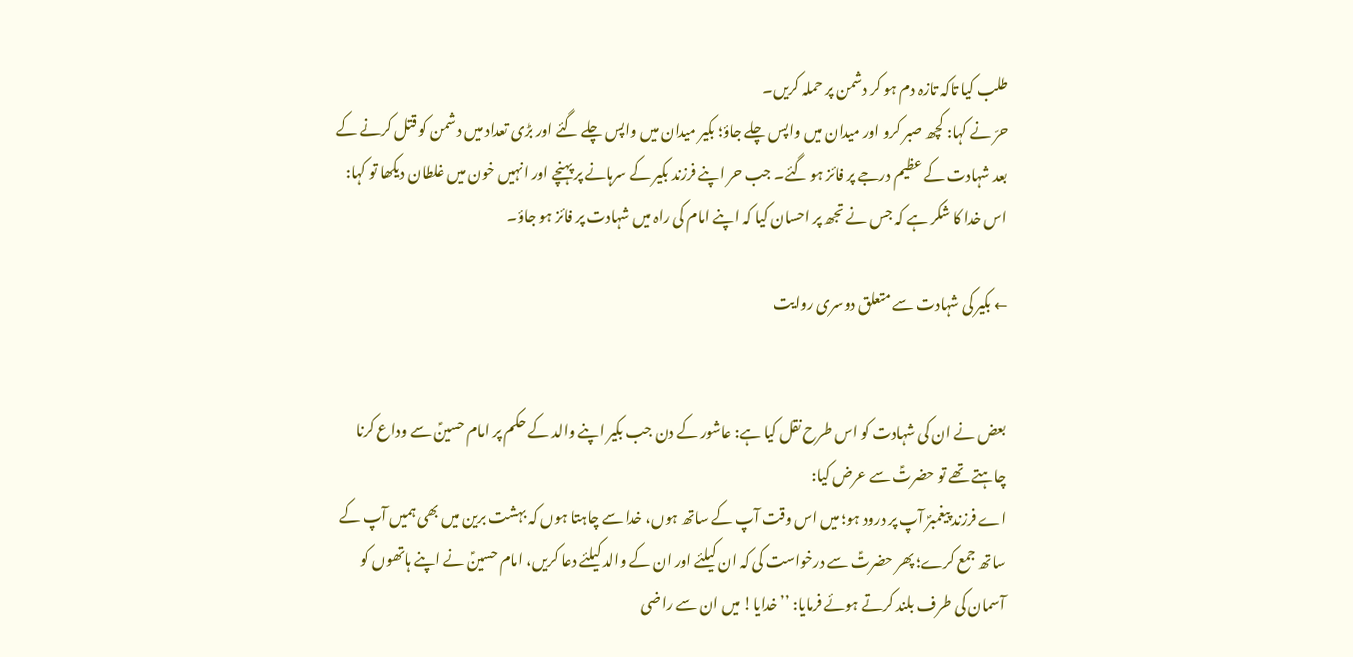طلب کیا تاکہ تازہ دم ہو کر دشمن پر حملہ کریں۔
حرّ نے کہا: کچھ صبر کرو اور میدان میں واپس چلے جاؤ؛ بکیر میدان میں واپس چلے گئے اور بڑی تعداد میں دشمن کو قتل کرنے کے بعد شہادت کے عظیم درجے پر فائز ہو گئے۔ جب حر اپنے فرزند بکیر کے سرہانے پر پہنچے اور انہیں خون میں غلطان دیکھا تو کہا: اس خدا کا شکر ہے کہ جس نے تجھ پر احسان کیا کہ اپنے امام کی راہ میں شہادت پر فائز ہو جاؤ۔

← بکیر کی شہادت سے متعلق دوسری روایت


بعض نے ان کی شہادت کو اس طرح نقل کیا ہے: عاشور کے دن جب بکیر اپنے والد کے حکم پر امام حسینؑ سے وداع کرنا چاہتے تھے تو حضرتؑ سے عرض کیا:
اے فرزند پیغمبرؐ آپ پر درود ہو؛ میں اس وقت آپ کے ساتھ ہوں، خدا سے چاہتا ہوں کہ بہشت برین میں بھی ہمیں آپ کے ساتھ جمع کرے؛ پھر حضرتؑ سے درخواست کی کہ ان کیلئے اور ان کے والد کیلئے دعا کریں، امام حسینؑ نے اپنے ہاتھوں کو آسمان کی طرف بلند کرتے ہوئے فرمایا: ’’خدایا! میں ان سے راضی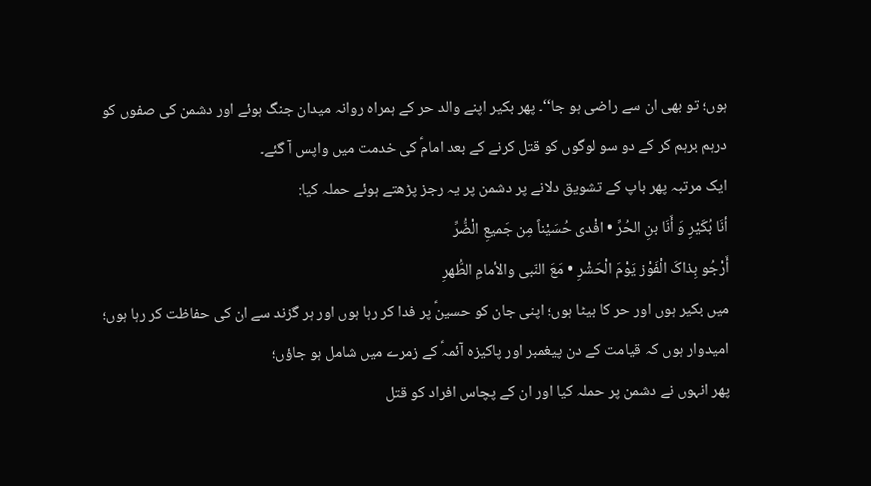ہوں؛ تو بھی ان سے راضی ہو جا‘‘۔ پھر بکیر اپنے والد حر کے ہمراہ روانہ میدان جنگ ہوئے اور دشمن کی صفوں کو درہم برہم کر کے دو سو لوگوں کو قتل کرنے کے بعد امامؑ کی خدمت میں واپس آ گئے۔
ایک مرتبہ پھر باپ کے تشویق دلانے پر دشمن پر یہ رجز پڑھتے ہوئے حملہ کیا:
أنَا بُکَیْرِ وَ أَنَا بنِ الحُرِّ • افْدی‌ حُسَیْناً مِن جَمیعِ الْضُّرِّ
أَرْجُو بِذاکَ الْفَوْز یَوْمَ الْحَشْرِ • مَعَ النّبی والأمامِ الطُّهرِ
میں بکیر ہوں اور حر کا بیٹا ہوں؛ اپنی جان کو حسینؑ پر فدا کر رہا ہوں اور ہر گزند سے ان کی حفاظت کر رہا ہوں؛
امیدوار ہوں کہ قیامت کے دن پیغمبر اور پاکیزہ آئمہؑ کے زمرے میں شامل ہو جاؤں؛
پھر انہوں نے دشمن پر حملہ کیا اور ان کے پچاس افراد کو قتل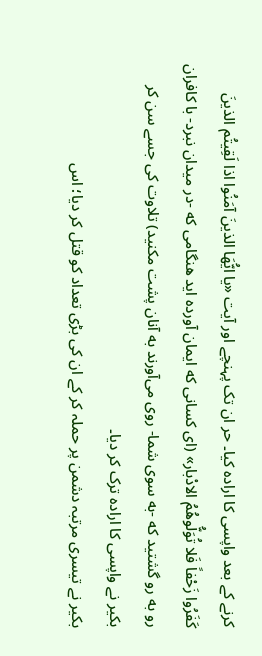کرنے کے بعد واپسی کا ارادہ کیا۔ حر ان تک پہنچے اور آیت «یا ایُّهَا الذینَ آمَنُوا اذا لَقِیتُم الذینَ کَفَرُوا زَحْفاً فَلا تُوَلُّوهُمُ الادْبار» (ای کسانی که ایمان آورده ‌اید هنگامی که -در میدان نبرد- با کافران رو به رو گشتید که -به سوی شما- روی می‌آورند به آنان پشت مکنید) تلاوت کی جسے سن کر بکیر نے واپسی کا ارادہ ترک کر دیا۔
بکیر نے تیسری مرتبہ دشمن پر حملہ کر کے ان کی بڑی تعداد کو قتل کر دیا؛ اس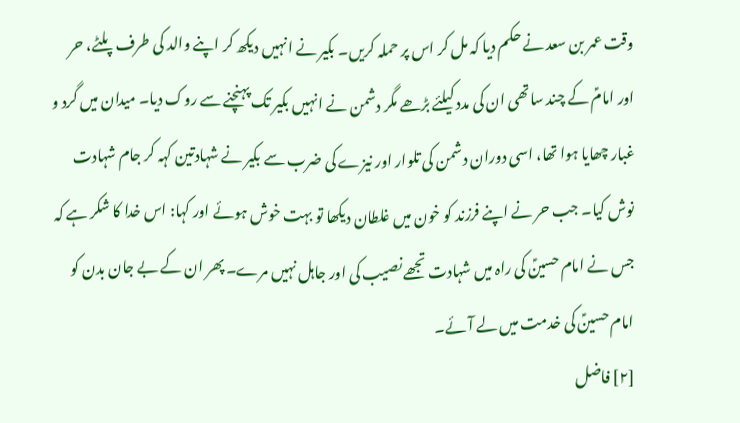وقت عمر بن سعد نے حکم دیا کہ مل کر اس پر حملہ کریں۔ بکیر نے انہیں دیکھ کر اپنے والد کی طرف پلٹے، حر اور امامؑ کے چند ساتھی ان کی مدد کیلئے بڑھے مگر دشمن نے انہیں بکیر تک پہنچنے سے روک دیا۔ میدان میں گرد و غبار چھایا ہوا تھا، اسی دوران دشمن کی تلوار اور نیزے کی ضرب سے بکیر نے شہادتین کہہ کر جام شہادت نوش کیا۔ جب حر نے اپنے فرزند کو خون میں غلطان دیکھا تو بہت خوش ہوئے اور کہا: اس خدا کا شکر ہے کہ جس نے امام حسینؑ کی راہ میں شہادت تجھے نصیب کی اور جاہل نہیں مرے۔ پھر ان کے بے جان بدن کو امام حسینؑ کی خدمت میں لے آئے۔
[۲] فاضل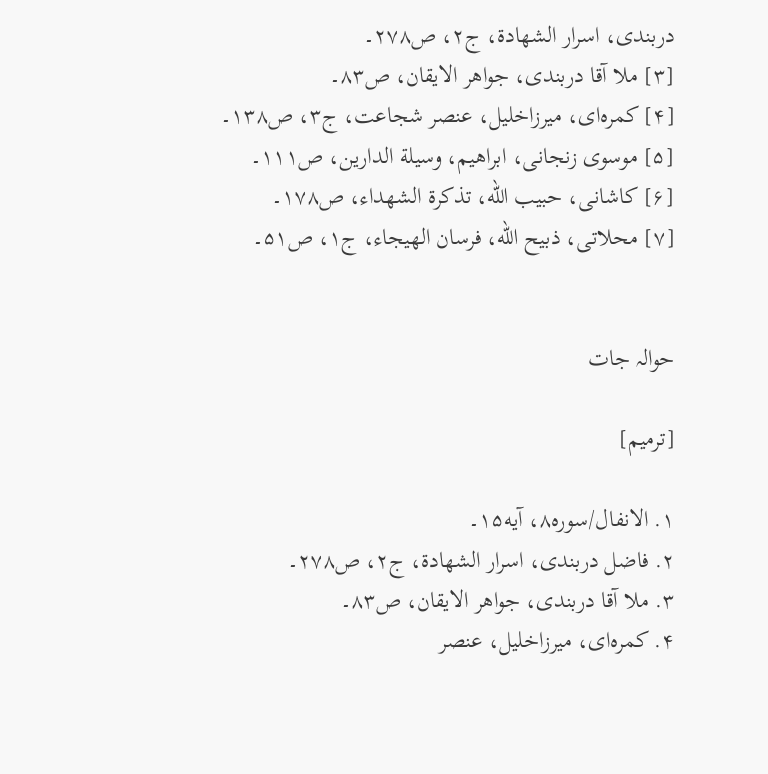دربندی، اسرار الشهادة، ج۲، ص۲۷۸۔
[۳] ملا آقا دربندی، جواهر الايقان، ص۸۳۔
[۴] کمره‌ای، میرزاخلیل، عنصر شجاعت، ج۳، ص۱۳۸۔
[۵] موسوی زنجانی، ابراهیم، وسيلة الدارين، ص۱۱۱۔
[۶] کاشانی، حبیب الله، تذكرة الشهداء، ص۱۷۸۔
[۷] محلاتی، ذبیح الله، فرسان الهيجاء، ج۱، ص۵۱۔


حوالہ جات

[ترمیم]

۱. الانفال/سوره۸، آیه۱۵۔
۲. فاضل دربندی، اسرار الشهادة، ج۲، ص۲۷۸۔
۳. ملا آقا دربندی، جواهر الايقان، ص۸۳۔
۴. کمره‌ای، میرزاخلیل، عنصر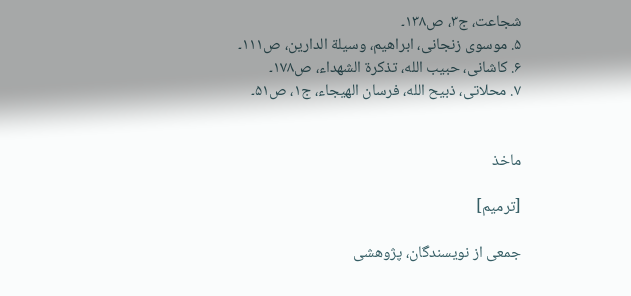شجاعت، ج۳، ص۱۳۸۔
۵. موسوی زنجانی، ابراهیم، وسيلة الدارين، ص۱۱۱۔
۶. کاشانی، حبیب الله، تذكرة الشهداء، ص۱۷۸۔
۷. محلاتی، ذبیح الله، فرسان الهيجاء، ج۱، ص۵۱۔


ماخذ

[ترمیم]

جمعی از نویسندگان، پژوهشی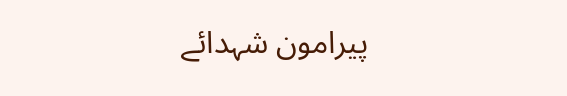پیرامون شہدائے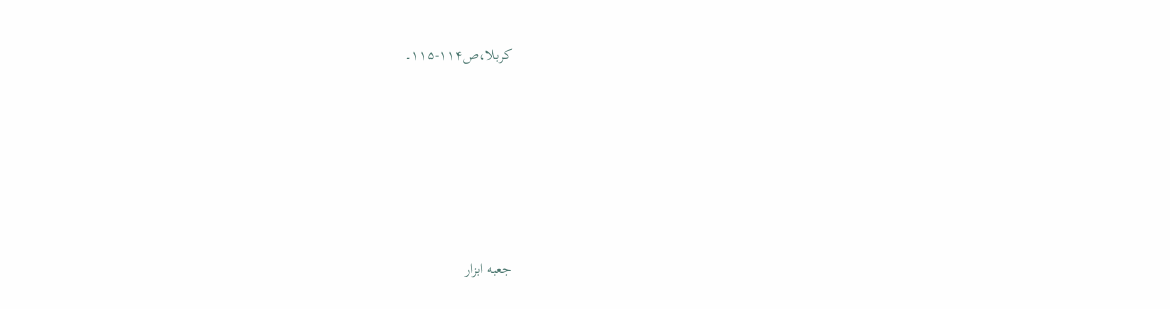کربلا،ص۱۱۴-۱۱۵۔






جعبه ابزار